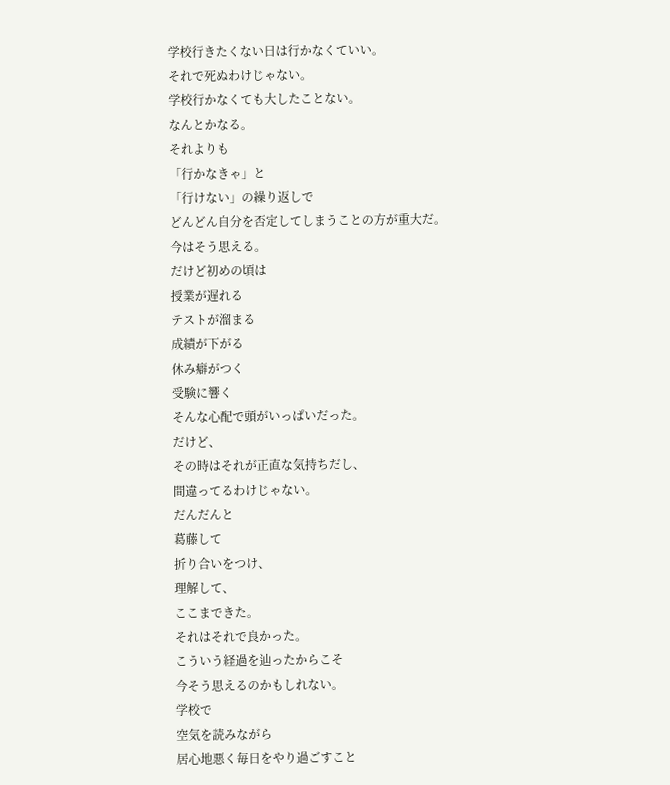学校行きたくない日は行かなくていい。
それで死ぬわけじゃない。
学校行かなくても大したことない。
なんとかなる。
それよりも
「行かなきゃ」と
「行けない」の繰り返しで
どんどん自分を否定してしまうことの方が重大だ。
今はそう思える。
だけど初めの頃は
授業が遅れる
テストが溜まる
成績が下がる
休み癖がつく
受験に響く
そんな心配で頭がいっぱいだった。
だけど、
その時はそれが正直な気持ちだし、
間違ってるわけじゃない。
だんだんと
葛藤して
折り合いをつけ、
理解して、
ここまできた。
それはそれで良かった。
こういう経過を辿ったからこそ
今そう思えるのかもしれない。
学校で
空気を読みながら
居心地悪く毎日をやり過ごすこと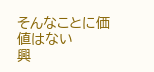そんなことに価値はない
興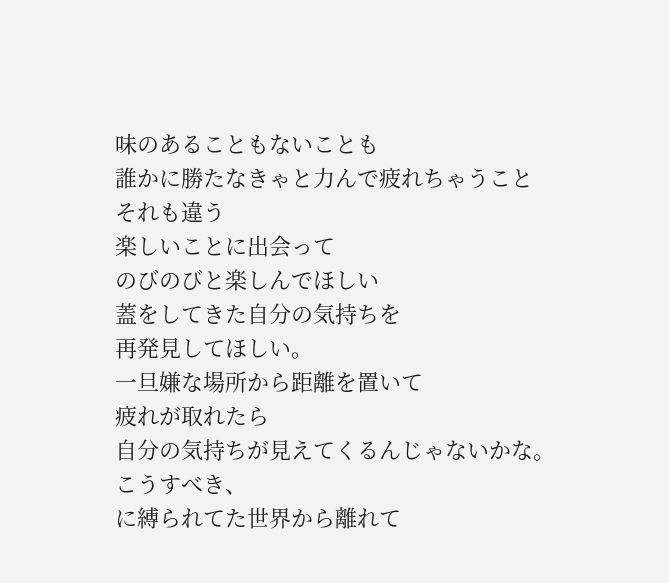味のあることもないことも
誰かに勝たなきゃと力んで疲れちゃうこと
それも違う
楽しいことに出会って
のびのびと楽しんでほしい
蓋をしてきた自分の気持ちを
再発見してほしい。
一旦嫌な場所から距離を置いて
疲れが取れたら
自分の気持ちが見えてくるんじゃないかな。
こうすべき、
に縛られてた世界から離れて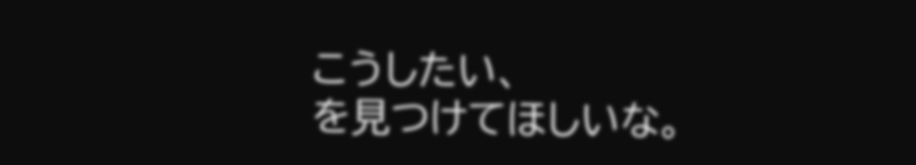こうしたい、
を見つけてほしいな。